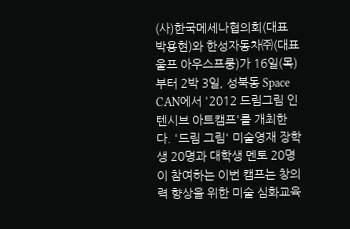(사)한국메세나협의회(대표 박용현)와 한성자동차㈜(대표 울프 아우스프룽)가 16일(목)부터 2박 3일, 성북동 Space CAN에서 '2012 드림그림 인텐시브 아트캠프'를 개최한다. '드림 그림' 미술영재 장학생 20명과 대학생 멘토 20명이 참여하는 이번 캠프는 창의력 향상을 위한 미술 심화교육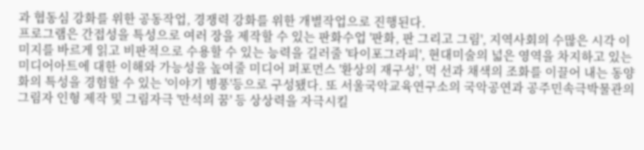과 협동심 강화를 위한 공동작업, 경쟁력 강화를 위한 개별작업으로 진행된다.
프로그램은 간접성을 특성으로 여러 장을 제작할 수 있는 판화수업 '판화, 판 그리고 그림', 지역사회의 수많은 시각 이미지를 바르게 읽고 비판적으로 수용할 수 있는 능력을 길러줄 '타이포그라피', 현대미술의 넓은 영역을 차지하고 있는 미디어아트에 대한 이해와 가능성을 높여줄 미디어 퍼포먼스 '환상의 재구성', 먹 선과 채색의 조화를 이끌어 내는 동양화의 특성을 경험할 수 있는 '이야기 병풍'등으로 구성됐다. 또 서울국악교육연구소의 국악공연과 공주민속극박물관의 그림자 인형 제작 및 그림자극 '만석의 꿈' 등 상상력을 자극시킬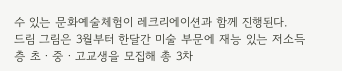수 있는 문화예술체험이 레크리에이션과 함께 진행된다.
드림 그림은 3월부터 한달간 미술 부문에 재능 있는 저소득층 초ㆍ중ㆍ고교생을 모집해 총 3차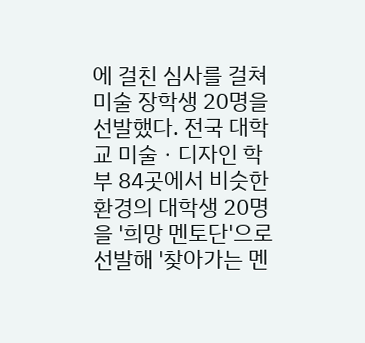에 걸친 심사를 걸쳐 미술 장학생 20명을 선발했다. 전국 대학교 미술ㆍ디자인 학부 84곳에서 비슷한 환경의 대학생 20명을 '희망 멘토단'으로 선발해 '찾아가는 멘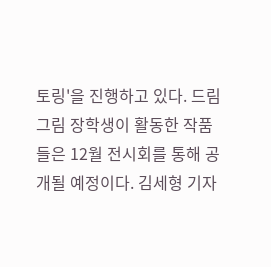토링'을 진행하고 있다. 드림 그림 장학생이 활동한 작품들은 12월 전시회를 통해 공개될 예정이다. 김세형 기자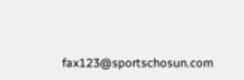fax123@sportschosun.com